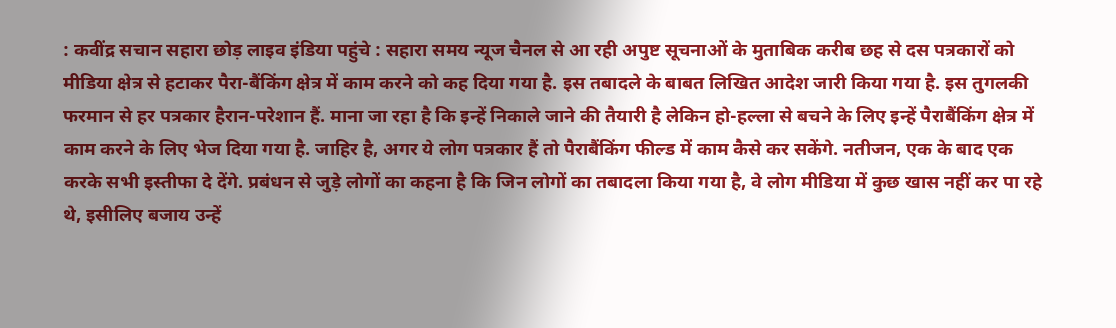: कवींद्र सचान सहारा छोड़ लाइव इंडिया पहुंचे : सहारा समय न्यूज चैनल से आ रही अपुष्ट सूचनाओं के मुताबिक करीब छह से दस पत्रकारों को मीडिया क्षेत्र से हटाकर पैरा-बैंकिंग क्षेत्र में काम करने को कह दिया गया है. इस तबादले के बाबत लिखित आदेश जारी किया गया है. इस तुगलकी फरमान से हर पत्रकार हैरान-परेशान हैं. माना जा रहा है कि इन्हें निकाले जाने की तैयारी है लेकिन हो-हल्ला से बचने के लिए इन्हें पैराबैंकिंग क्षेत्र में काम करने के लिए भेज दिया गया है. जाहिर है, अगर ये लोग पत्रकार हैं तो पैराबैंकिंग फील्ड में काम कैसे कर सकेंगे. नतीजन, एक के बाद एक करके सभी इस्तीफा दे देंगे. प्रबंधन से जुड़े लोगों का कहना है कि जिन लोगों का तबादला किया गया है, वे लोग मीडिया में कुछ खास नहीं कर पा रहे थे, इसीलिए बजाय उन्हें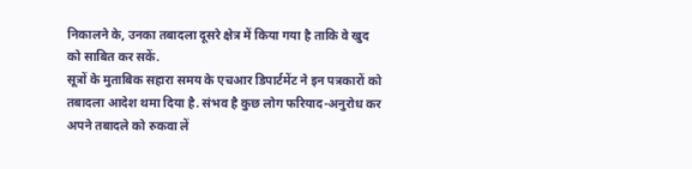निकालने के, उनका तबादला दूसरे क्षेत्र में किया गया है ताकि वे खुद को साबित कर सकें.
सूत्रों के मुताबिक सहारा समय के एचआर डिपार्टमेंट ने इन पत्रकारों को तबादला आदेश थमा दिया है. संभव है कुछ लोग फरियाद-अनुरोध कर अपने तबादले को रुकवा लें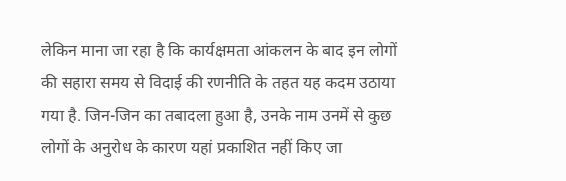लेकिन माना जा रहा है कि कार्यक्षमता आंकलन के बाद इन लोगों की सहारा समय से विदाई की रणनीति के तहत यह कदम उठाया गया है. जिन-जिन का तबादला हुआ है, उनके नाम उनमें से कुछ लोगों के अनुरोध के कारण यहां प्रकाशित नहीं किए जा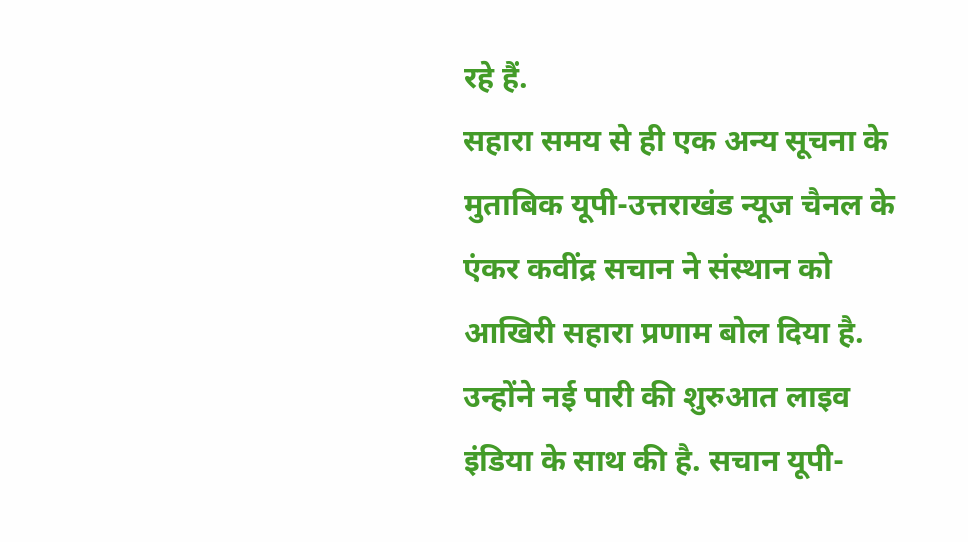रहे हैं.
सहारा समय से ही एक अन्य सूचना के मुताबिक यूपी-उत्तराखंड न्यूज चैनल के एंकर कवींद्र सचान ने संस्थान को आखिरी सहारा प्रणाम बोल दिया है. उन्होंने नई पारी की शुरुआत लाइव इंडिया के साथ की है. सचान यूपी-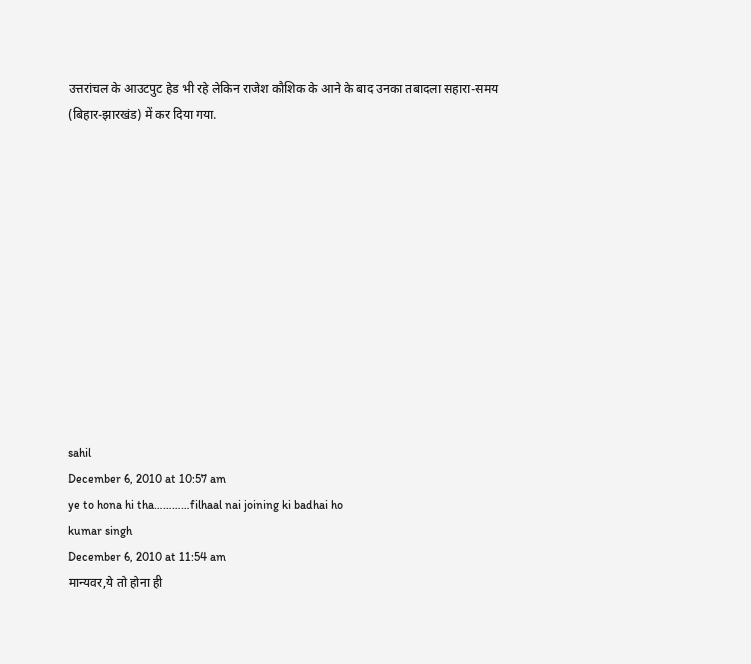उत्तरांचल के आउटपुट हेड भी रहे लेकिन राजेश कौशिक के आने के बाद उनका तबादला सहारा-समय (बिहार-झारखंड) में कर दिया गया.












sahil
December 6, 2010 at 10:57 am
ye to hona hi tha…………filhaal nai joining ki badhai ho
kumar singh
December 6, 2010 at 11:54 am
मान्यवर,ये तो होना ही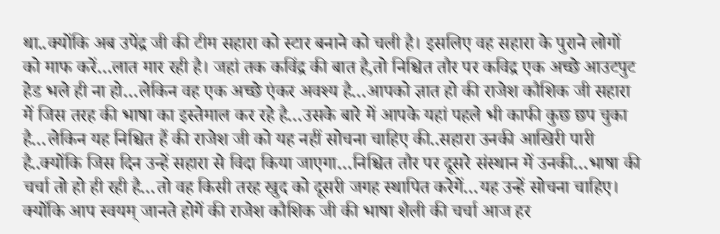था..क्योंकि अब उपेंद्र जी की टीम सहारा को स्टार बनाने को चली है। इसलिए वह सहारा के पुराने लोगों को माफ करें…लात मार रही है। जहां तक कविंद्र की बात है,तो निश्चित तौर पर कविद्र एक अच्छे आउटपुट हेड भले ही ना हो…लेकिन वह एक अच्छे एंकर अवश्य है…आपको ज्ञात हो की राजेश कौशिक जी सहारा में जिस तरह की भाषा का इस्तेमाल कर रहे है…उसके बारे में आपके यहां पहले भी काफी कुछ छप चुका है…लेकिन यह निश्चित हैं की राजेश जी को यह नहीं सोचना चाहिए की..सहारा उनकी आखिरी पारी है..क्योंकि जिस दिन उन्हें सहारा से विदा किया जाएगा…निश्चित तौर पर दूसरे संस्थान में उनकी…भाषा की चर्चा तो हो ही रही है…तो वह किसी तरह खुद को दूसरी जगह स्थापित करेगें…यह उन्हें सोचना चाहिए। क्योंकि आप स्वयम् जानते होगें की राजेश कौशिक जी की भाषा शैली की चर्चा आज हर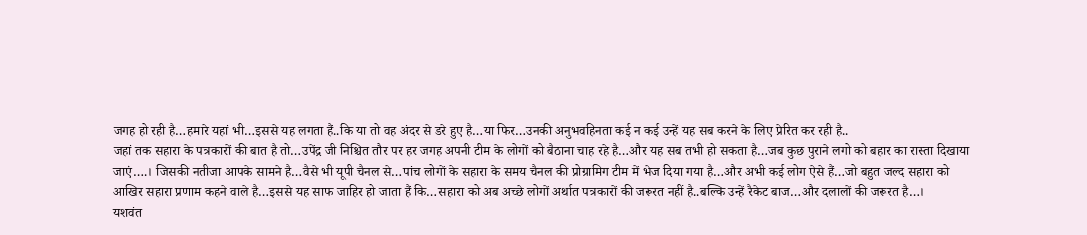जगह हो रही है…हमारे यहां भी…इससे यह लगता हैं..कि या तो वह अंदर से डरे हुए है…या फिर…उनकी अनुभवहिनता कई न कई उन्हें यह सब करने के लिए प्रेरित कर रही है..
जहां तक सहारा के पत्रकारों की बात है तो…उपेंद्र जी निश्चित तौर पर हर जगह अपनी टीम के लोगों को बैठाना चाह रहे है…और यह सब तभी हो सकता है…जब कुछ पुराने लगो को बहार का रास्ता दिखाया जाएं….। जिसकी नतीजा आपके सामने है…वैसे भी यूपी चैनल से…पांच लोगों के सहारा के समय चैनल की प्रोग्रामिग टीम में भेज दिया गया है…और अभी कई लोग ऐसे हैं…जो बहुत जल्द सहारा को आखिर सहारा प्रणाम कहने वाले है…इससे यह साफ जाहिर हो जाता हैं कि…सहारा को अब अच्छे लोगों अर्थात पत्रकारों की जरूरत नहीं है..बल्कि उन्हें रैकेट बाज…और दलालों की जरूरत है…।
यशवंत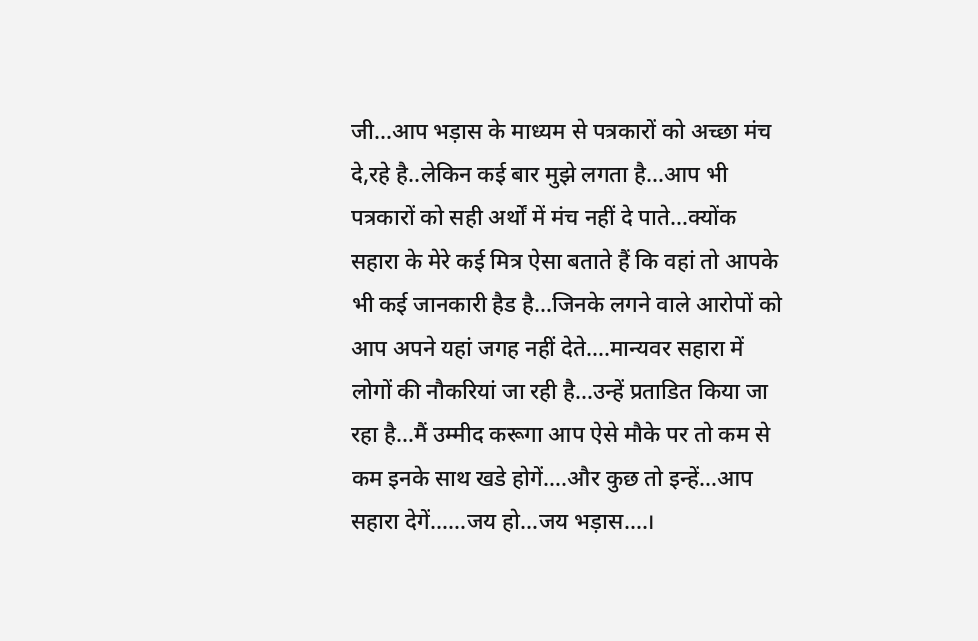जी…आप भड़ास के माध्यम से पत्रकारों को अच्छा मंच दे,रहे है..लेकिन कई बार मुझे लगता है…आप भी पत्रकारों को सही अर्थों में मंच नहीं दे पाते…क्योंक सहारा के मेरे कई मित्र ऐसा बताते हैं कि वहां तो आपके भी कई जानकारी हैड है…जिनके लगने वाले आरोपों को आप अपने यहां जगह नहीं देते….मान्यवर सहारा में लोगों की नौकरियां जा रही है…उन्हें प्रताडित किया जा रहा है…मैं उम्मीद करूगा आप ऐसे मौके पर तो कम से कम इनके साथ खडे होगें….और कुछ तो इन्हें…आप सहारा देगें……जय हो…जय भड़ास….।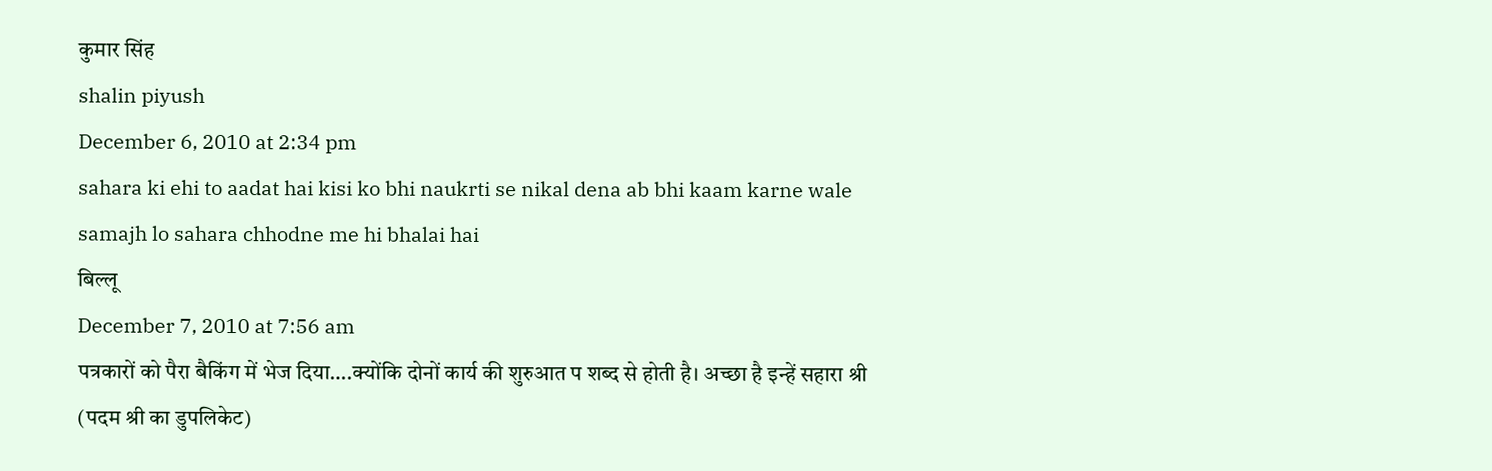कुमार सिंह
shalin piyush
December 6, 2010 at 2:34 pm
sahara ki ehi to aadat hai kisi ko bhi naukrti se nikal dena ab bhi kaam karne wale samajh lo sahara chhodne me hi bhalai hai
बिल्लू
December 7, 2010 at 7:56 am
पत्रकारों को पैरा बैकिंग में भेज दिया….क्योंकि दोनों कार्य की शुरुआत प शब्द से होती है। अच्छा है इन्हें सहारा श्री (पदम श्री का डुपलिकेट)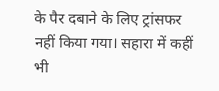के पैर दबाने के लिए ट्रांसफर नहीं किया गया। सहारा में कहीं भी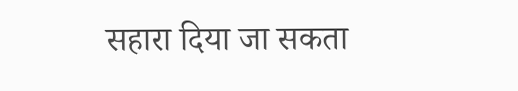सहारा दिया जा सकता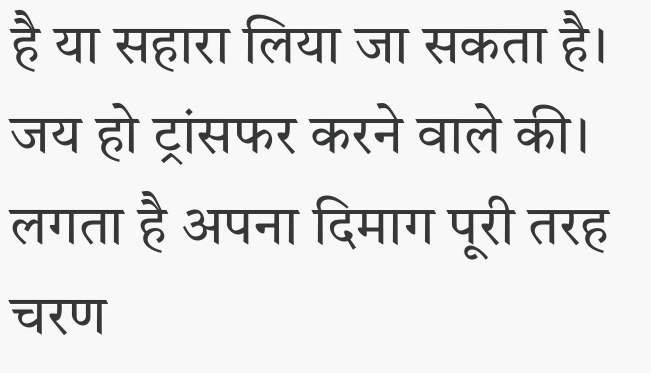है या सहारा लिया जा सकता है। जय हो ट्रांसफर करने वाले की। लगता है अपना दिमाग पूरी तरह चरण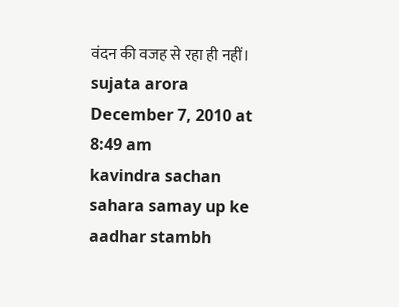वंदन की वजह से रहा ही नहीं।
sujata arora
December 7, 2010 at 8:49 am
kavindra sachan sahara samay up ke aadhar stambh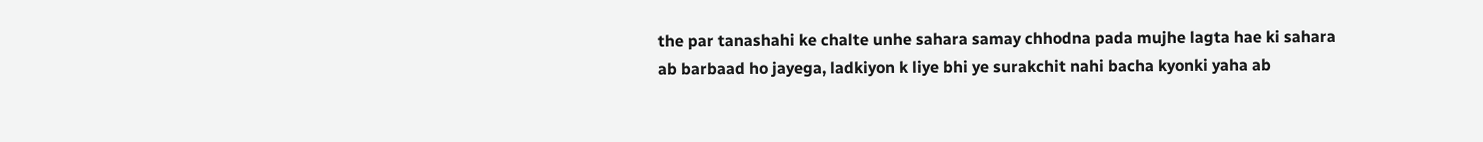the par tanashahi ke chalte unhe sahara samay chhodna pada mujhe lagta hae ki sahara ab barbaad ho jayega, ladkiyon k liye bhi ye surakchit nahi bacha kyonki yaha ab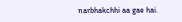narbhakchhi aa gae hai.